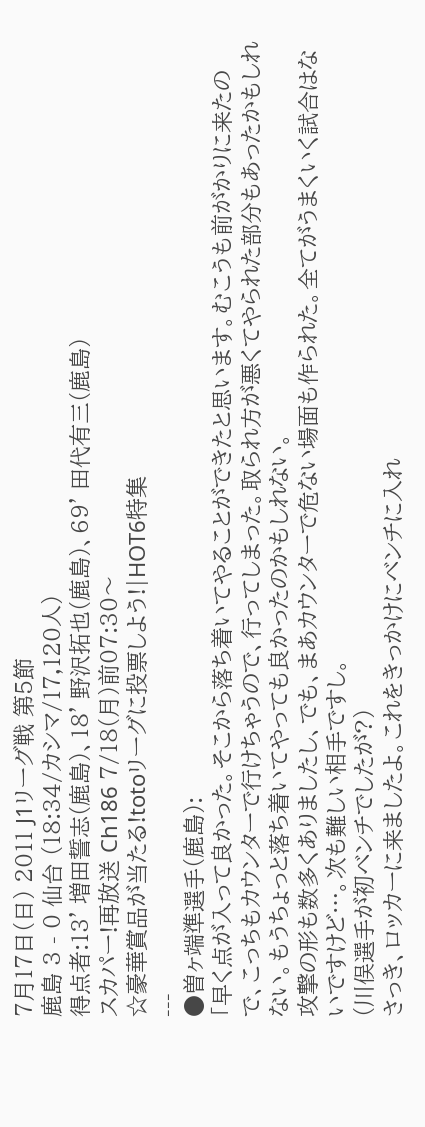7月17日(日) 2011 J1リーグ戦 第5節
鹿島 3 - 0 仙台 (18:34/カシマ/17,120人)
得点者:13' 増田誓志(鹿島)、18' 野沢拓也(鹿島)、69' 田代有三(鹿島)
スカパー!再放送 Ch186 7/18(月)前07:30〜
☆豪華賞品が当たる!totoリーグに投票しよう!|HOT6特集
---
●曽ヶ端準選手(鹿島):
「早く点が入って良かった。そこから落ち着いてやることができたと思います。むこうも前がかりに来たので、こっちもカウンターで行けちゃうので、行ってしまった。取られ方が悪くてやられた部分もあったかもしれない。もうちょっと落ち着いてやっても良かったのかもしれない。
攻撃の形も数多くありましたし、でも、まあカウンターで危ない場面も作られた。全てがうまくいく試合はないですけど…。次も難しい相手ですし。
(川俣選手が初ベンチでしたが?)
さっき、ロッカーに来ましたよ。これをきっかけにベンチに入れ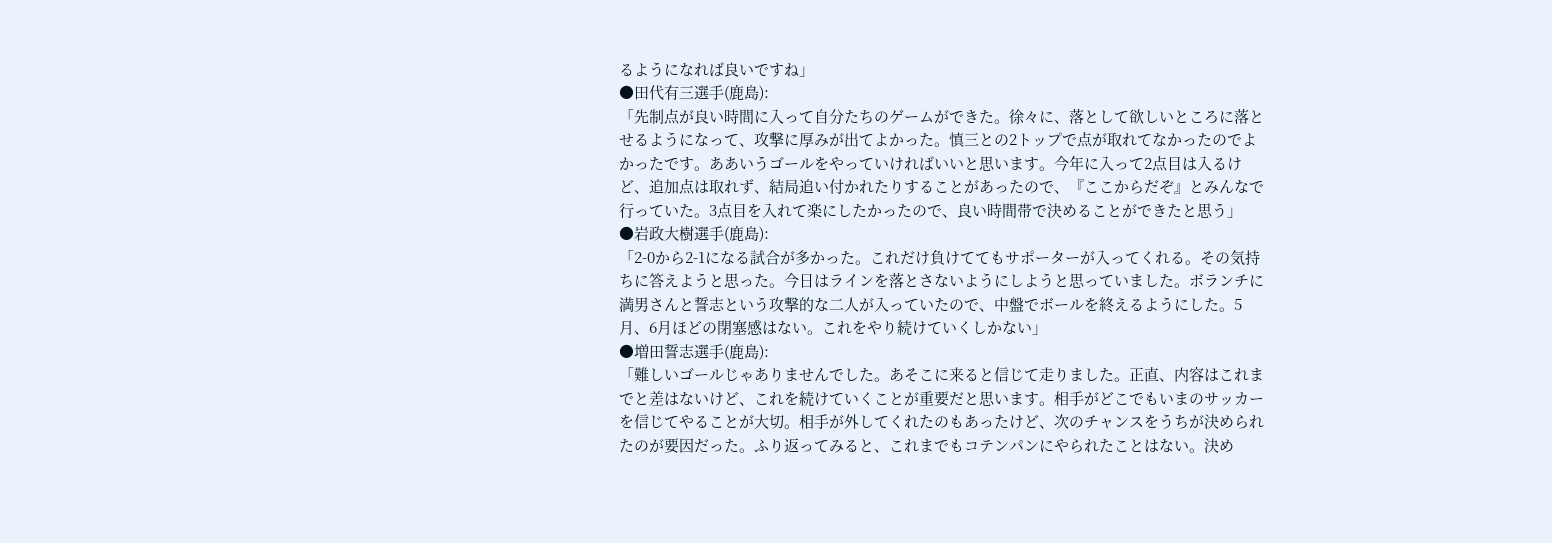るようになれば良いですね」
●田代有三選手(鹿島):
「先制点が良い時間に入って自分たちのゲームができた。徐々に、落として欲しいところに落とせるようになって、攻撃に厚みが出てよかった。慎三との2トップで点が取れてなかったのでよかったです。ああいうゴールをやっていければいいと思います。今年に入って2点目は入るけど、追加点は取れず、結局追い付かれたりすることがあったので、『ここからだぞ』とみんなで行っていた。3点目を入れて楽にしたかったので、良い時間帯で決めることができたと思う」
●岩政大樹選手(鹿島):
「2-0から2-1になる試合が多かった。これだけ負けててもサポーターが入ってくれる。その気持ちに答えようと思った。今日はラインを落とさないようにしようと思っていました。ボランチに満男さんと誓志という攻撃的な二人が入っていたので、中盤でボールを終えるようにした。5月、6月ほどの閉塞感はない。これをやり続けていくしかない」
●増田誓志選手(鹿島):
「難しいゴールじゃありませんでした。あそこに来ると信じて走りました。正直、内容はこれまでと差はないけど、これを続けていくことが重要だと思います。相手がどこでもいまのサッカーを信じてやることが大切。相手が外してくれたのもあったけど、次のチャンスをうちが決められたのが要因だった。ふり返ってみると、これまでもコテンパンにやられたことはない。決め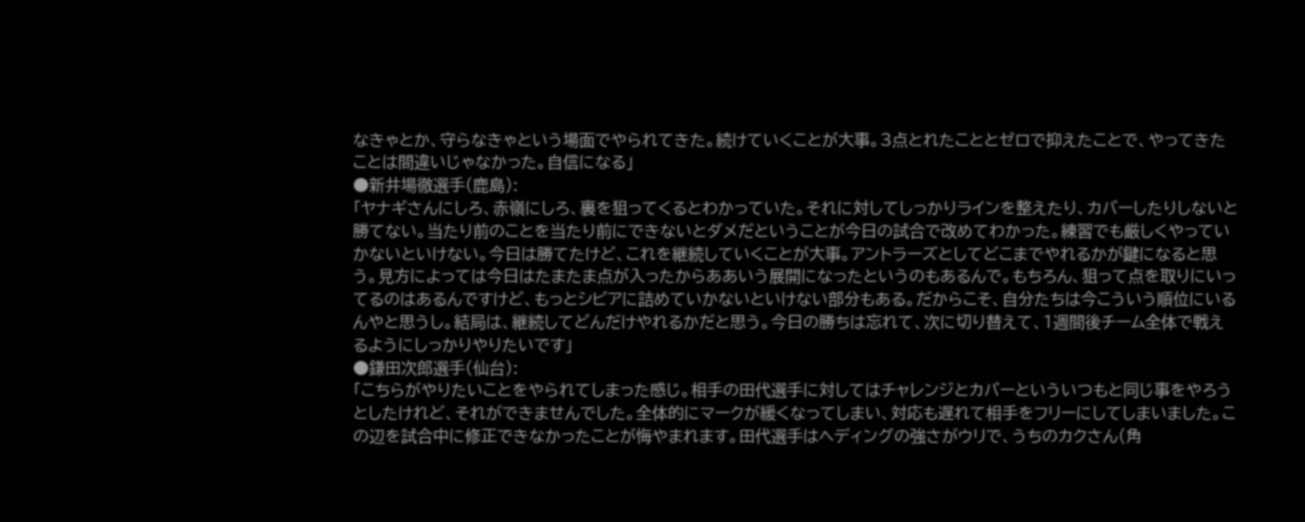なきゃとか、守らなきゃという場面でやられてきた。続けていくことが大事。3点とれたこととゼロで抑えたことで、やってきたことは間違いじゃなかった。自信になる」
●新井場徹選手(鹿島):
「ヤナギさんにしろ、赤嶺にしろ、裏を狙ってくるとわかっていた。それに対してしっかりラインを整えたり、カバーしたりしないと勝てない。当たり前のことを当たり前にできないとダメだということが今日の試合で改めてわかった。練習でも厳しくやっていかないといけない。今日は勝てたけど、これを継続していくことが大事。アントラーズとしてどこまでやれるかが鍵になると思う。見方によっては今日はたまたま点が入ったからああいう展開になったというのもあるんで。もちろん、狙って点を取りにいってるのはあるんですけど、もっとシビアに詰めていかないといけない部分もある。だからこそ、自分たちは今こういう順位にいるんやと思うし。結局は、継続してどんだけやれるかだと思う。今日の勝ちは忘れて、次に切り替えて、1週間後チーム全体で戦えるようにしっかりやりたいです」
●鎌田次郎選手(仙台):
「こちらがやりたいことをやられてしまった感じ。相手の田代選手に対してはチャレンジとカバーといういつもと同じ事をやろうとしたけれど、それができませんでした。全体的にマークが緩くなってしまい、対応も遅れて相手をフリーにしてしまいました。この辺を試合中に修正できなかったことが悔やまれます。田代選手はヘディングの強さがウリで、うちのカクさん(角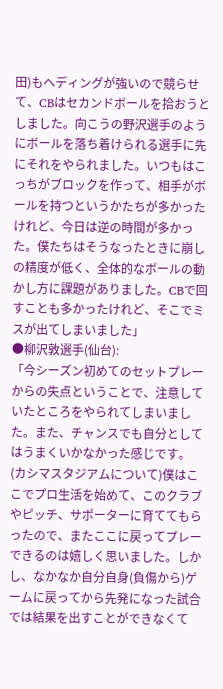田)もヘディングが強いので競らせて、CBはセカンドボールを拾おうとしました。向こうの野沢選手のようにボールを落ち着けられる選手に先にそれをやられました。いつもはこっちがブロックを作って、相手がボールを持つというかたちが多かったけれど、今日は逆の時間が多かった。僕たちはそうなったときに崩しの精度が低く、全体的なボールの動かし方に課題がありました。CBで回すことも多かったけれど、そこでミスが出てしまいました」
●柳沢敦選手(仙台):
「今シーズン初めてのセットプレーからの失点ということで、注意していたところをやられてしまいました。また、チャンスでも自分としてはうまくいかなかった感じです。
(カシマスタジアムについて)僕はここでプロ生活を始めて、このクラブやピッチ、サポーターに育ててもらったので、またここに戻ってプレーできるのは嬉しく思いました。しかし、なかなか自分自身(負傷から)ゲームに戻ってから先発になった試合では結果を出すことができなくて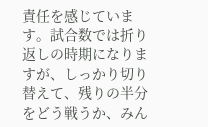責任を感じています。試合数では折り返しの時期になりますが、しっかり切り替えて、残りの半分をどう戦うか、みん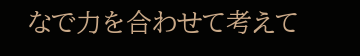なで力を合わせて考えて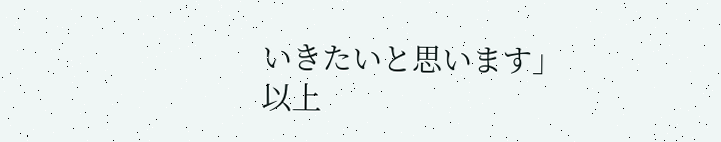いきたいと思います」
以上